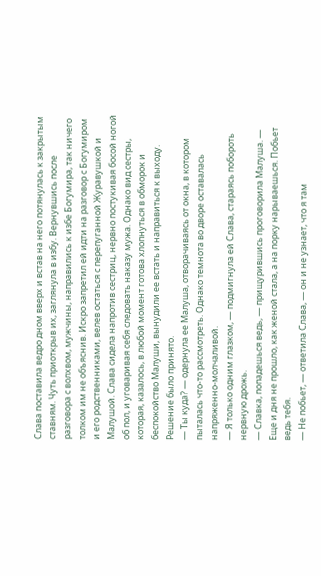Слава поставила ведро дном вверх и встав на него потянулась к закрытым ставням. Чуть приоткрыв их, заглянула в избу. Вернувшись после разговора с волхвом, мужчины, направились к избе Богумира, так ничего толком им не объяснив. Искро запретил ей идти на разговор с Богумиром и его родственниками, велев остаться с перепуганной Журавушкой и Малушой. Слава сидела напротив сестриц, нервно постукивая босой ногой об пол, и уговаривая себя следовать наказу мужа. Однако вид сестры, которая, казалось, в любой момент готова хлопнуться в обморок и беспокойство Малуши, вынудили ее встать и направиться к выходу. Решение было принято.
— Ты куда? — одернула ее Малуша, отворачиваясь от окна, в котором пыталась что-то рассмотреть. Однако темнота во дворе оставалась напряженно-молчаливой.
— Я только одним глазком, — подмигнула ей Слава, стараясь побороть нервную дрожь.
— Славка, попадешься ведь, — прищурившись проговорила Малуша. — Еще и дня не прошло, как женой стала, а на порку нарываешься. Побьет ведь тебя.
— Не побьет, — ответила Слава, — он и не узнает, что я там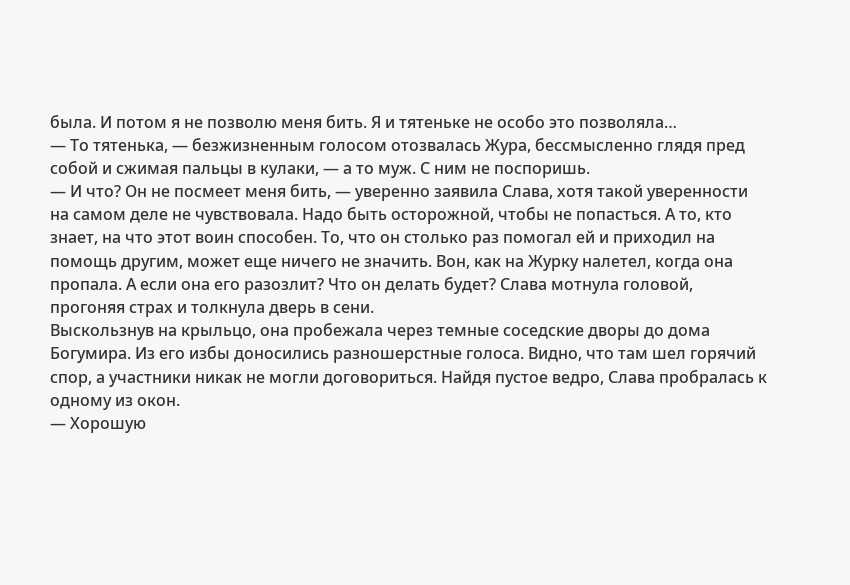была. И потом я не позволю меня бить. Я и тятеньке не особо это позволяла…
— То тятенька, — безжизненным голосом отозвалась Жура, бессмысленно глядя пред собой и сжимая пальцы в кулаки, — а то муж. С ним не поспоришь.
— И что? Он не посмеет меня бить, — уверенно заявила Слава, хотя такой уверенности на самом деле не чувствовала. Надо быть осторожной, чтобы не попасться. А то, кто знает, на что этот воин способен. То, что он столько раз помогал ей и приходил на помощь другим, может еще ничего не значить. Вон, как на Журку налетел, когда она пропала. А если она его разозлит? Что он делать будет? Слава мотнула головой, прогоняя страх и толкнула дверь в сени.
Выскользнув на крыльцо, она пробежала через темные соседские дворы до дома Богумира. Из его избы доносились разношерстные голоса. Видно, что там шел горячий спор, а участники никак не могли договориться. Найдя пустое ведро, Слава пробралась к одному из окон.
— Хорошую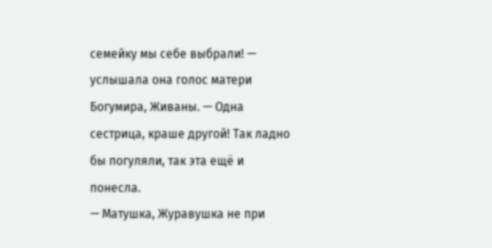семейку мы себе выбрали! — услышала она голос матери Богумира, Живаны. — Одна сестрица, краше другой! Так ладно бы погуляли, так эта ещё и понесла.
— Матушка, Журавушка не при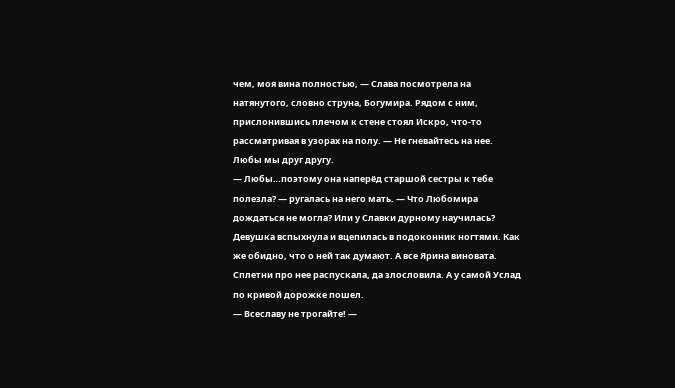чем, моя вина полностью, — Слава посмотрела на натянутого, словно струна, Богумира. Рядом с ним, прислонившись плечом к стене стоял Искро, что-то рассматривая в узорах на полу. — Не гневайтесь на нее. Любы мы друг другу.
— Любы…поэтому она наперёд старшой сестры к тебе полезла? — ругалась на него мать. — Что Любомира дождаться не могла? Или у Славки дурному научилась?
Девушка вспыхнула и вцепилась в подоконник ногтями. Как же обидно, что о ней так думают. А все Ярина виновата. Сплетни про нее распускала, да злословила. А у самой Услад по кривой дорожке пошел.
— Всеславу не трогайте! —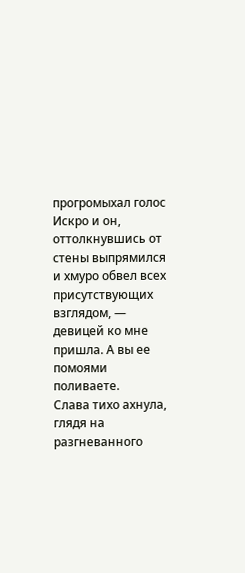прогромыхал голос Искро и он, оттолкнувшись от стены выпрямился и хмуро обвел всех присутствующих взглядом, — девицей ко мне пришла. А вы ее помоями поливаете.
Слава тихо ахнула, глядя на разгневанного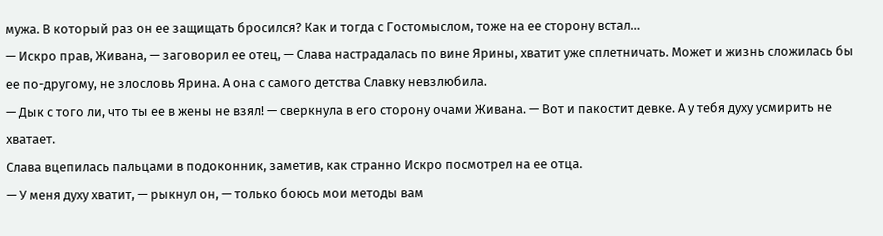мужа. В который раз он ее защищать бросился? Как и тогда с Гостомыслом, тоже на ее сторону встал…
— Искро прав, Живана, — заговорил ее отец, — Слава настрадалась по вине Ярины, хватит уже сплетничать. Может и жизнь сложилась бы ее по-другому, не злословь Ярина. А она с самого детства Славку невзлюбила.
— Дык с того ли, что ты ее в жены не взял! — сверкнула в его сторону очами Живана. — Вот и пакостит девке. А у тебя духу усмирить не хватает.
Слава вцепилась пальцами в подоконник, заметив, как странно Искро посмотрел на ее отца.
— У меня духу хватит, — рыкнул он, — только боюсь мои методы вам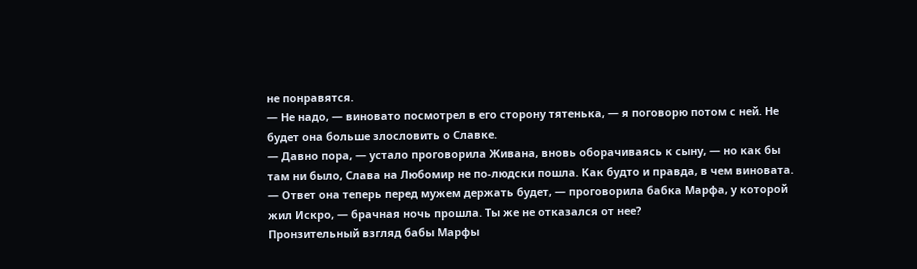не понравятся.
— Не надо, — виновато посмотрел в его сторону тятенька, — я поговорю потом с ней. Не будет она больше злословить о Славке.
— Давно пора, — устало проговорила Живана, вновь оборачиваясь к сыну, — но как бы там ни было, Слава на Любомир не по-людски пошла. Как будто и правда, в чем виновата.
— Ответ она теперь перед мужем держать будет, — проговорила бабка Марфа, у которой жил Искро, — брачная ночь прошла. Ты же не отказался от нее?
Пронзительный взгляд бабы Марфы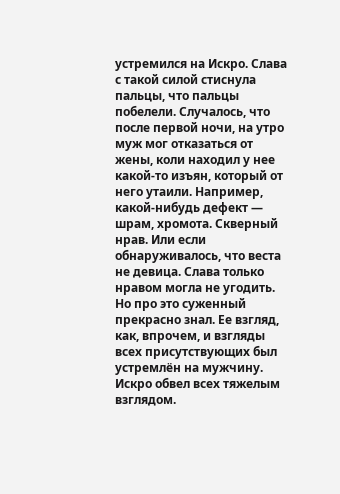устремился на Искро. Слава с такой силой стиснула пальцы, что пальцы побелели. Случалось, что после первой ночи, на утро муж мог отказаться от жены, коли находил у нее какой-то изъян, который от него утаили. Например, какой-нибудь дефект — шрам, хромота. Скверный нрав. Или если обнаруживалось, что веста не девица. Слава только нравом могла не угодить. Но про это суженный прекрасно знал. Ее взгляд, как, впрочем, и взгляды всех присутствующих был устремлён на мужчину. Искро обвел всех тяжелым взглядом.